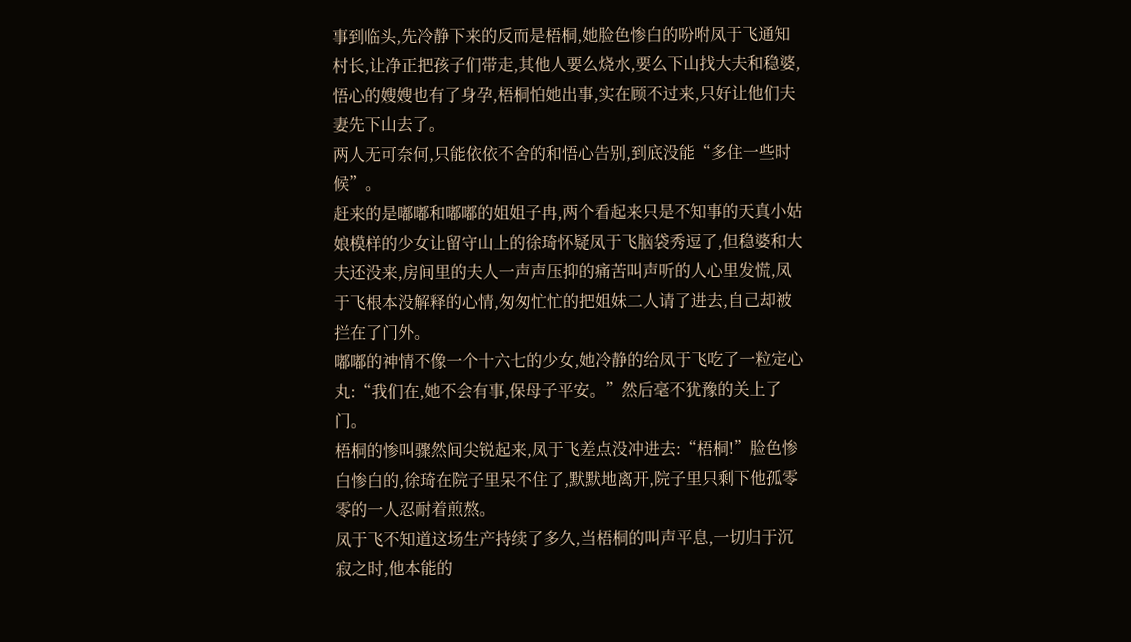事到临头,先冷静下来的反而是梧桐,她脸色惨白的吩咐凤于飞通知村长,让净正把孩子们带走,其他人要么烧水,要么下山找大夫和稳婆,悟心的嫂嫂也有了身孕,梧桐怕她出事,实在顾不过来,只好让他们夫妻先下山去了。
两人无可奈何,只能依依不舍的和悟心告别,到底没能“多住一些时候”。
赶来的是嘟嘟和嘟嘟的姐姐子冉,两个看起来只是不知事的天真小姑娘模样的少女让留守山上的徐琦怀疑凤于飞脑袋秀逗了,但稳婆和大夫还没来,房间里的夫人一声声压抑的痛苦叫声听的人心里发慌,凤于飞根本没解释的心情,匆匆忙忙的把姐妹二人请了进去,自己却被拦在了门外。
嘟嘟的神情不像一个十六七的少女,她冷静的给凤于飞吃了一粒定心丸:“我们在,她不会有事,保母子平安。”然后毫不犹豫的关上了门。
梧桐的惨叫骤然间尖锐起来,凤于飞差点没冲进去:“梧桐!”脸色惨白惨白的,徐琦在院子里呆不住了,默默地离开,院子里只剩下他孤零零的一人忍耐着煎熬。
凤于飞不知道这场生产持续了多久,当梧桐的叫声平息,一切归于沉寂之时,他本能的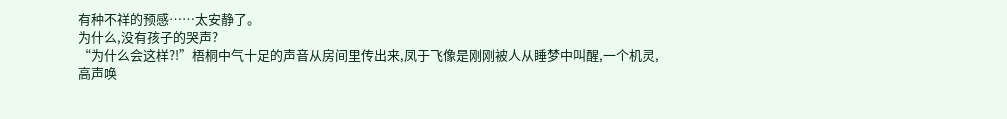有种不祥的预感……太安静了。
为什么,没有孩子的哭声?
“为什么会这样?!”梧桐中气十足的声音从房间里传出来,凤于飞像是刚刚被人从睡梦中叫醒,一个机灵,高声唤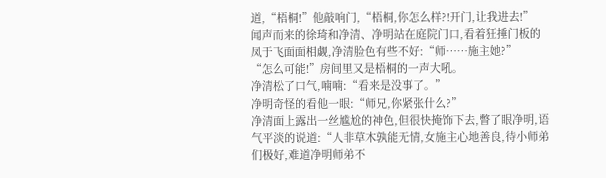道,“梧桐!”他敲响门,“梧桐,你怎么样?!开门,让我进去!”
闻声而来的徐琦和净清、净明站在庭院门口,看着狂捶门板的凤于飞面面相觑,净清脸色有些不好:“师……施主她?”
“怎么可能!”房间里又是梧桐的一声大吼。
净清松了口气,喃喃:“看来是没事了。”
净明奇怪的看他一眼:“师兄,你紧张什么?”
净清面上露出一丝尴尬的神色,但很快掩饰下去,瞥了眼净明,语气平淡的说道:“人非草木孰能无情,女施主心地善良,待小师弟们极好,难道净明师弟不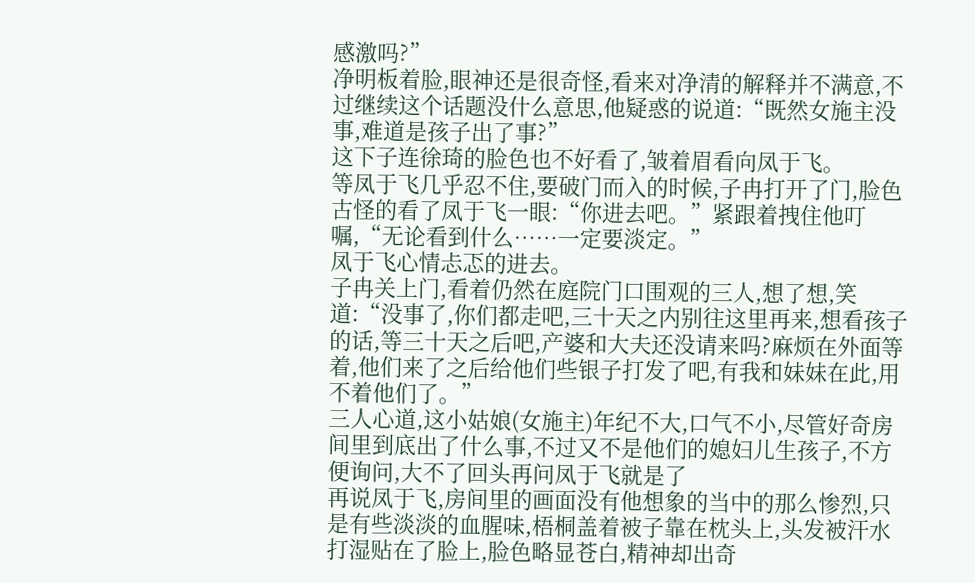感激吗?”
净明板着脸,眼神还是很奇怪,看来对净清的解释并不满意,不过继续这个话题没什么意思,他疑惑的说道:“既然女施主没事,难道是孩子出了事?”
这下子连徐琦的脸色也不好看了,皱着眉看向凤于飞。
等凤于飞几乎忍不住,要破门而入的时候,子冉打开了门,脸色古怪的看了凤于飞一眼:“你进去吧。”紧跟着拽住他叮嘱,“无论看到什么……一定要淡定。”
凤于飞心情忐忑的进去。
子冉关上门,看着仍然在庭院门口围观的三人,想了想,笑道:“没事了,你们都走吧,三十天之内别往这里再来,想看孩子的话,等三十天之后吧,产婆和大夫还没请来吗?麻烦在外面等着,他们来了之后给他们些银子打发了吧,有我和妹妹在此,用不着他们了。”
三人心道,这小姑娘(女施主)年纪不大,口气不小,尽管好奇房间里到底出了什么事,不过又不是他们的媳妇儿生孩子,不方便询问,大不了回头再问凤于飞就是了
再说凤于飞,房间里的画面没有他想象的当中的那么惨烈,只是有些淡淡的血腥味,梧桐盖着被子靠在枕头上,头发被汗水打湿贴在了脸上,脸色略显苍白,精神却出奇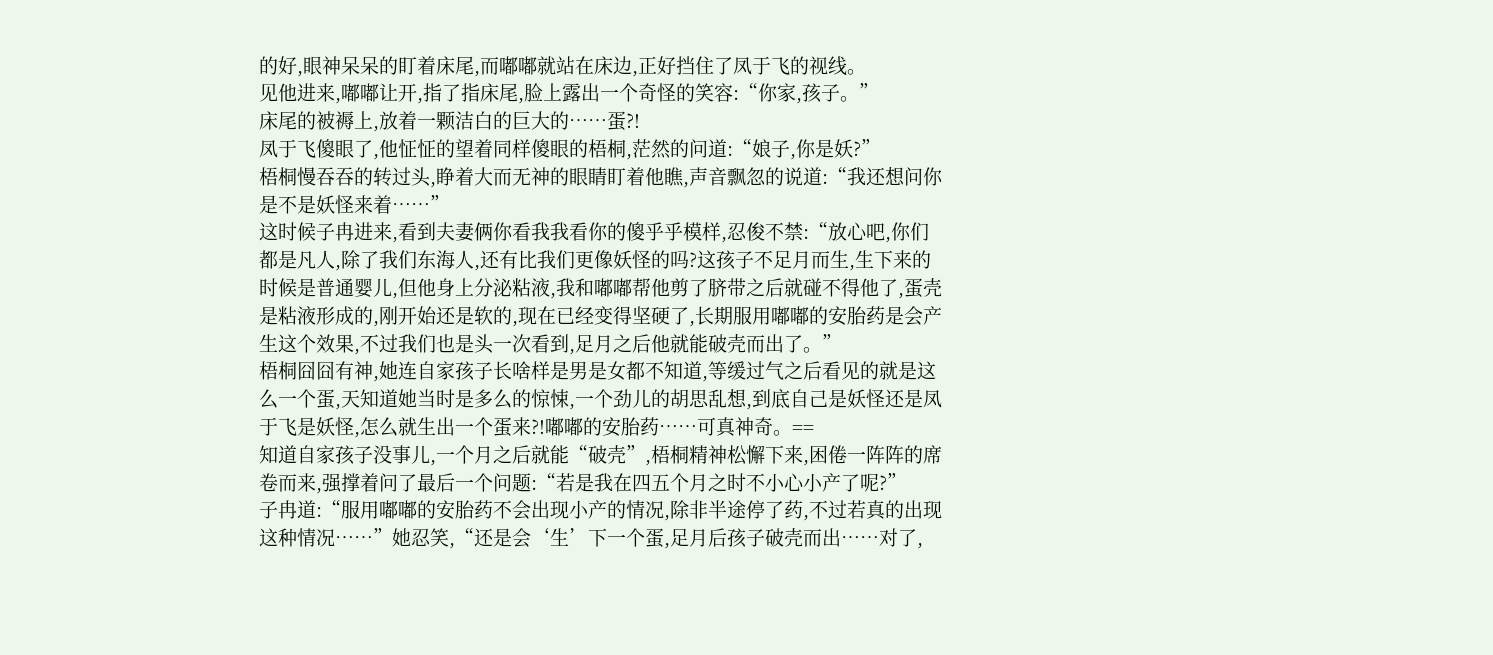的好,眼神呆呆的盯着床尾,而嘟嘟就站在床边,正好挡住了凤于飞的视线。
见他进来,嘟嘟让开,指了指床尾,脸上露出一个奇怪的笑容:“你家,孩子。”
床尾的被褥上,放着一颗洁白的巨大的……蛋?!
凤于飞傻眼了,他怔怔的望着同样傻眼的梧桐,茫然的问道:“娘子,你是妖?”
梧桐慢吞吞的转过头,睁着大而无神的眼睛盯着他瞧,声音飘忽的说道:“我还想问你是不是妖怪来着……”
这时候子冉进来,看到夫妻俩你看我我看你的傻乎乎模样,忍俊不禁:“放心吧,你们都是凡人,除了我们东海人,还有比我们更像妖怪的吗?这孩子不足月而生,生下来的时候是普通婴儿,但他身上分泌粘液,我和嘟嘟帮他剪了脐带之后就碰不得他了,蛋壳是粘液形成的,刚开始还是软的,现在已经变得坚硬了,长期服用嘟嘟的安胎药是会产生这个效果,不过我们也是头一次看到,足月之后他就能破壳而出了。”
梧桐囧囧有神,她连自家孩子长啥样是男是女都不知道,等缓过气之后看见的就是这么一个蛋,天知道她当时是多么的惊悚,一个劲儿的胡思乱想,到底自己是妖怪还是凤于飞是妖怪,怎么就生出一个蛋来?!嘟嘟的安胎药……可真神奇。==
知道自家孩子没事儿,一个月之后就能“破壳”,梧桐精神松懈下来,困倦一阵阵的席卷而来,强撑着问了最后一个问题:“若是我在四五个月之时不小心小产了呢?”
子冉道:“服用嘟嘟的安胎药不会出现小产的情况,除非半途停了药,不过若真的出现这种情况……”她忍笑,“还是会‘生’下一个蛋,足月后孩子破壳而出……对了,